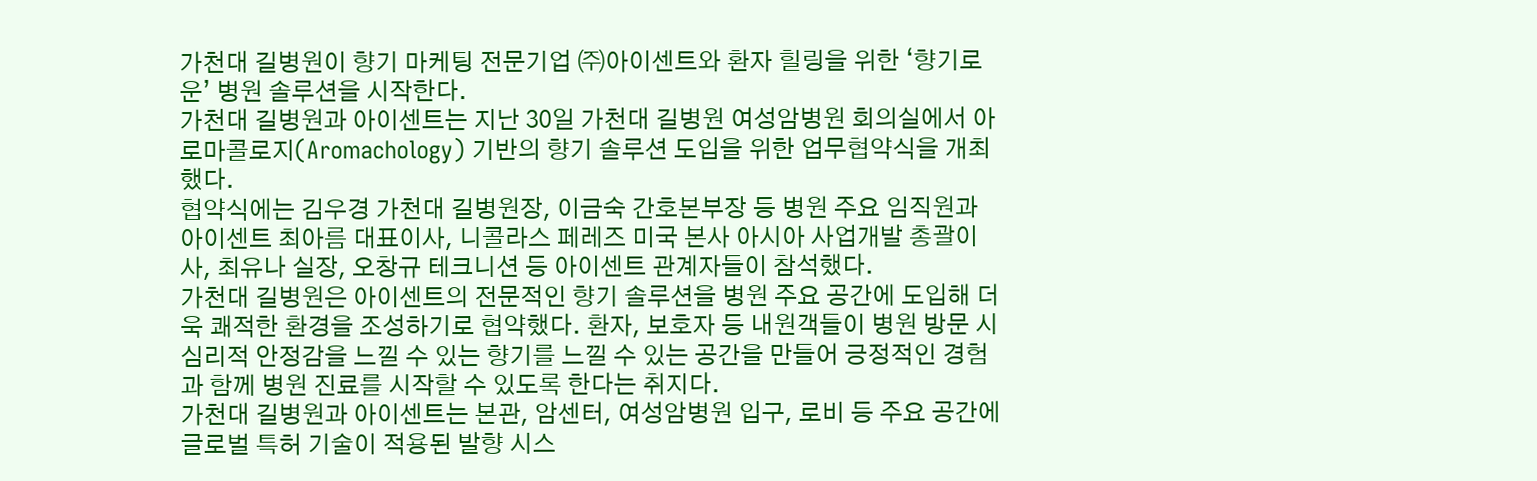가천대 길병원이 향기 마케팅 전문기업 ㈜아이센트와 환자 힐링을 위한 ‘향기로운’ 병원 솔루션을 시작한다.
가천대 길병원과 아이센트는 지난 30일 가천대 길병원 여성암병원 회의실에서 아로마콜로지(Aromachology) 기반의 향기 솔루션 도입을 위한 업무협약식을 개최했다.
협약식에는 김우경 가천대 길병원장, 이금숙 간호본부장 등 병원 주요 임직원과 아이센트 최아름 대표이사, 니콜라스 페레즈 미국 본사 아시아 사업개발 총괄이사, 최유나 실장, 오창규 테크니션 등 아이센트 관계자들이 참석했다.
가천대 길병원은 아이센트의 전문적인 향기 솔루션을 병원 주요 공간에 도입해 더욱 쾌적한 환경을 조성하기로 협약했다. 환자, 보호자 등 내원객들이 병원 방문 시 심리적 안정감을 느낄 수 있는 향기를 느낄 수 있는 공간을 만들어 긍정적인 경험과 함께 병원 진료를 시작할 수 있도록 한다는 취지다.
가천대 길병원과 아이센트는 본관, 암센터, 여성암병원 입구, 로비 등 주요 공간에 글로벌 특허 기술이 적용된 발향 시스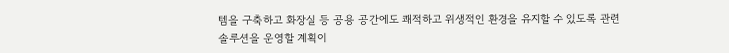템을 구축하고 화장실 등 공용 공간에도 쾌적하고 위생적인 환경을 유지할 수 있도록 관련 솔루션을 운영할 계획이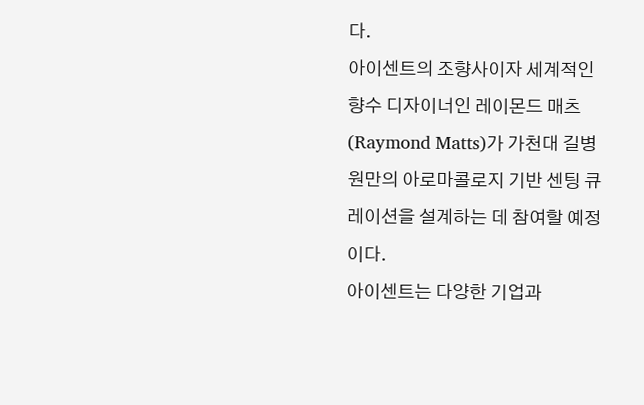다.
아이센트의 조향사이자 세계적인 향수 디자이너인 레이몬드 매츠(Raymond Matts)가 가천대 길병원만의 아로마콜로지 기반 센팅 큐레이션을 설계하는 데 참여할 예정이다.
아이센트는 다양한 기업과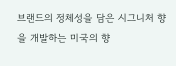브랜드의 정체성을 담은 시그니처 향을 개발하는 미국의 향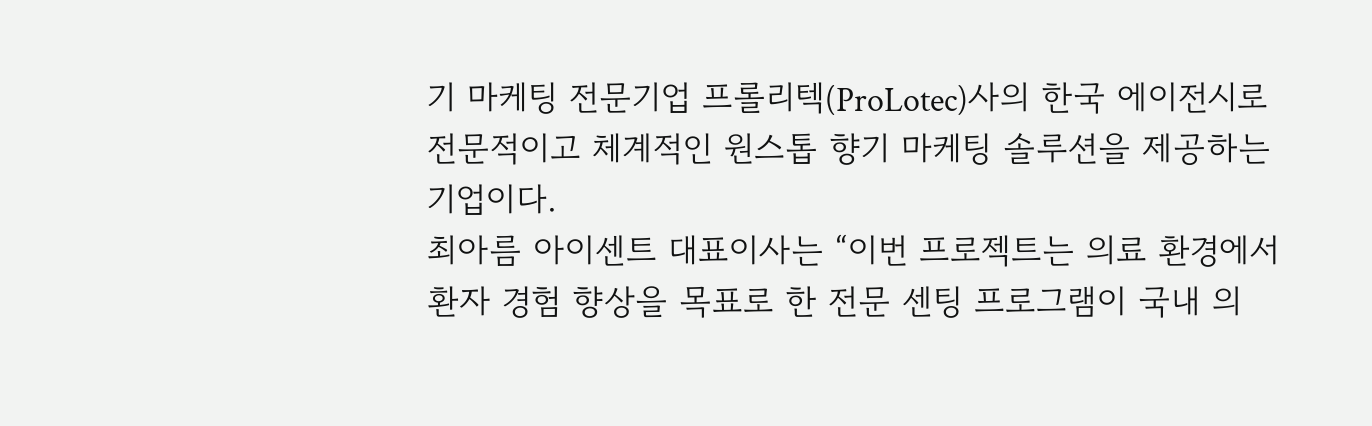기 마케팅 전문기업 프롤리텍(ProLotec)사의 한국 에이전시로 전문적이고 체계적인 원스톱 향기 마케팅 솔루션을 제공하는 기업이다.
최아름 아이센트 대표이사는 “이번 프로젝트는 의료 환경에서 환자 경험 향상을 목표로 한 전문 센팅 프로그램이 국내 의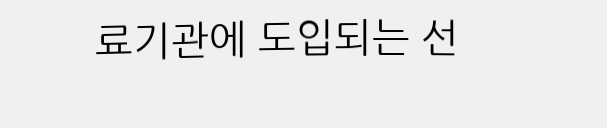료기관에 도입되는 선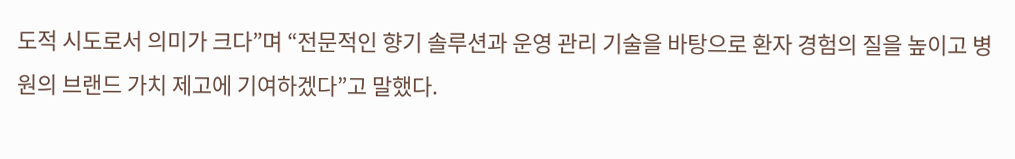도적 시도로서 의미가 크다”며 “전문적인 향기 솔루션과 운영 관리 기술을 바탕으로 환자 경험의 질을 높이고 병원의 브랜드 가치 제고에 기여하겠다”고 말했다.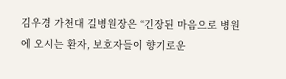김우경 가천대 길병원장은 “긴장된 마음으로 병원에 오시는 환자, 보호자들이 향기로운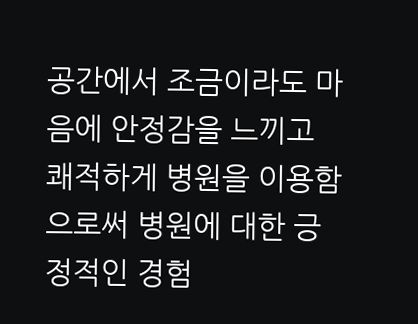공간에서 조금이라도 마음에 안정감을 느끼고 쾌적하게 병원을 이용함으로써 병원에 대한 긍정적인 경험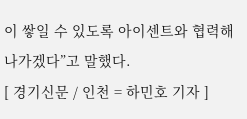이 쌓일 수 있도록 아이센트와 협력해 나가겠다”고 말했다.
[ 경기신문 / 인천 = 하민호 기자 ]